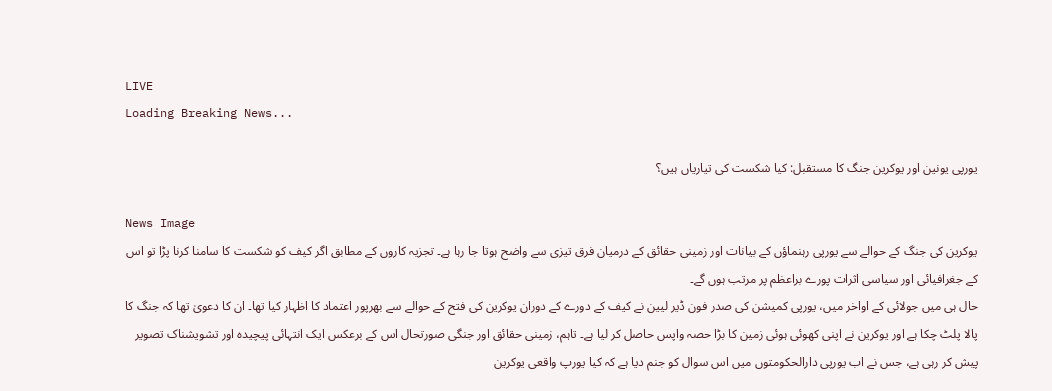LIVE
Loading Breaking News...

یورپی یونین اور یوکرین جنگ کا مستقبل: کیا شکست کی تیاریاں ہیں؟

News Image
یوکرین کی جنگ کے حوالے سے یورپی رہنماؤں کے بیانات اور زمینی حقائق کے درمیان فرق تیزی سے واضح ہوتا جا رہا ہے۔ تجزیہ کاروں کے مطابق اگر کیف کو شکست کا سامنا کرنا پڑا تو اس کے جغرافیائی اور سیاسی اثرات پورے براعظم پر مرتب ہوں گے۔
حال ہی میں جولائی کے اواخر میں، یورپی کمیشن کی صدر فون ڈیر لیین نے کیف کے دورے کے دوران یوکرین کی فتح کے حوالے سے بھرپور اعتماد کا اظہار کیا تھا۔ ان کا دعویٰ تھا کہ جنگ کا پالا پلٹ چکا ہے اور یوکرین نے اپنی کھوئی ہوئی زمین کا بڑا حصہ واپس حاصل کر لیا ہے۔ تاہم، زمینی حقائق اور جنگی صورتحال اس کے برعکس ایک انتہائی پیچیدہ اور تشویشناک تصویر پیش کر رہی ہے، جس نے اب یورپی دارالحکومتوں میں اس سوال کو جنم دیا ہے کہ کیا یورپ واقعی یوکرین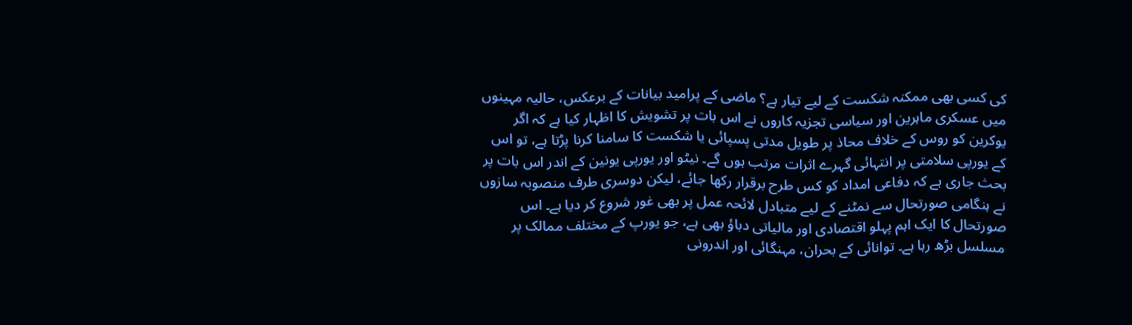کی کسی بھی ممکنہ شکست کے لیے تیار ہے؟ ماضی کے پرامید بیانات کے برعکس، حالیہ مہینوں میں عسکری ماہرین اور سیاسی تجزیہ کاروں نے اس بات پر تشویش کا اظہار کیا ہے کہ اگر یوکرین کو روس کے خلاف محاذ پر طویل مدتی پسپائی یا شکست کا سامنا کرنا پڑتا ہے، تو اس کے یورپی سلامتی پر انتہائی گہرے اثرات مرتب ہوں گے۔ نیٹو اور یورپی یونین کے اندر اس بات پر بحث جاری ہے کہ دفاعی امداد کو کس طرح برقرار رکھا جائے، لیکن دوسری طرف منصوبہ سازوں نے ہنگامی صورتحال سے نمٹنے کے لیے متبادل لائحہ عمل پر بھی غور شروع کر دیا ہے۔ اس صورتحال کا ایک اہم پہلو اقتصادی اور مالیاتی دباؤ بھی ہے، جو یورپ کے مختلف ممالک پر مسلسل بڑھ رہا ہے۔ توانائی کے بحران، مہنگائی اور اندرونی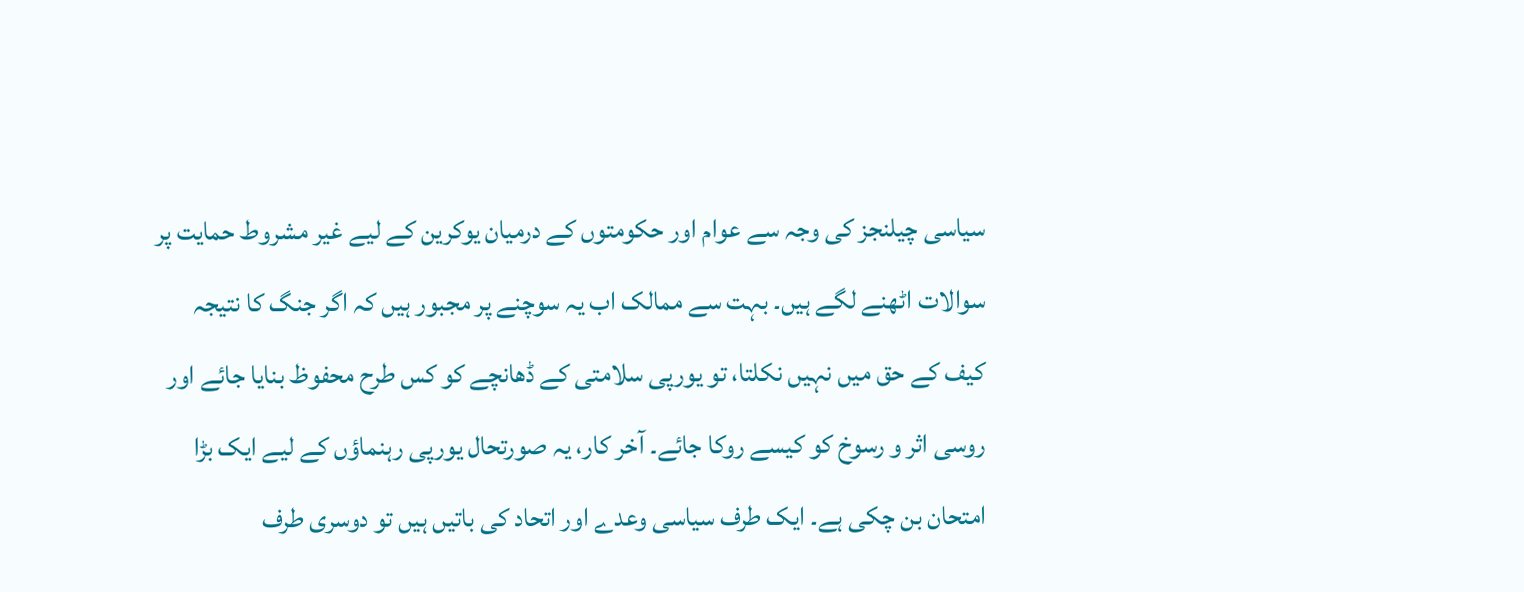سیاسی چیلنجز کی وجہ سے عوام اور حکومتوں کے درمیان یوکرین کے لیے غیر مشروط حمایت پر سوالات اٹھنے لگے ہیں۔ بہت سے ممالک اب یہ سوچنے پر مجبور ہیں کہ اگر جنگ کا نتیجہ کیف کے حق میں نہیں نکلتا، تو یورپی سلامتی کے ڈھانچے کو کس طرح محفوظ بنایا جائے اور روسی اثر و رسوخ کو کیسے روکا جائے۔ آخر کار، یہ صورتحال یورپی رہنماؤں کے لیے ایک بڑا امتحان بن چکی ہے۔ ایک طرف سیاسی وعدے اور اتحاد کی باتیں ہیں تو دوسری طرف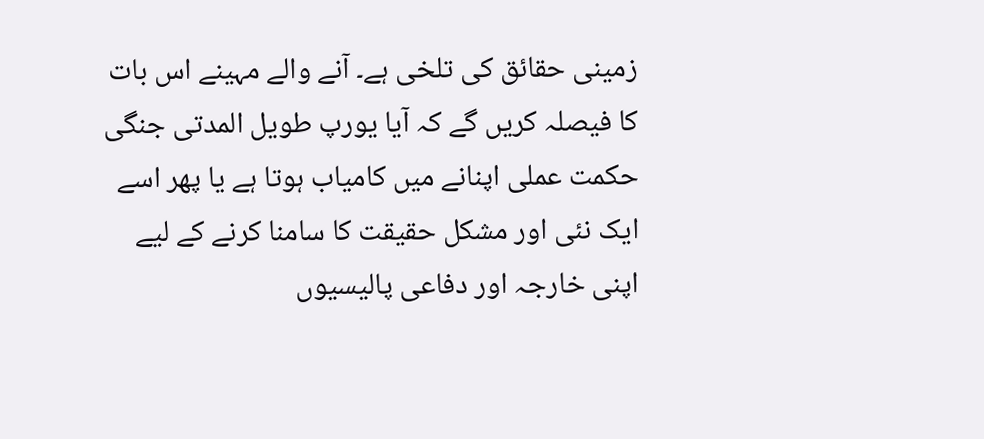زمینی حقائق کی تلخی ہے۔ آنے والے مہینے اس بات کا فیصلہ کریں گے کہ آیا یورپ طویل المدتی جنگی حکمت عملی اپنانے میں کامیاب ہوتا ہے یا پھر اسے ایک نئی اور مشکل حقیقت کا سامنا کرنے کے لیے اپنی خارجہ اور دفاعی پالیسیوں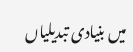میں بنیادی تبدیلیاں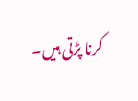کرنا پڑتی ہیں۔